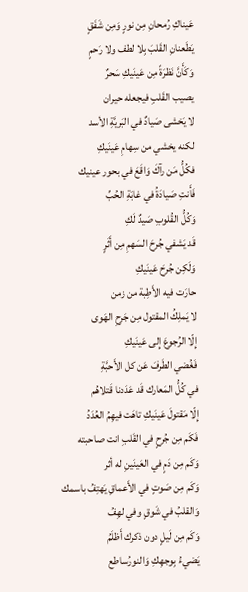عَيناكِ رُمحانِ مِن نورٍ وَمِن شَفَقٍ
يَطَعنانِ القَلبَ بِلا لطف ولا رَحمٍ
وَكَأَنَّ نَظرَةً مِن عَينَيكِ سَحرٌ
يصيب القَلبِ فيجعله حيران
لا يَخشى صَيادٌ في البَريَّةِ الأسد
لكنه يخشي من سِهامِ عَينَيكِ
فكُلُّ مَن رآكَ وَاقَعَ في بحور عينيك
فَأَنتِ صَيادَةُ في غابَةِ الحُبِّ
وَكُلُّ القُلوبِ صَيدٌ لَكِ
قَد يَشفي جُرحَ السَهمِ مِن أَثَرٍ
وَلَكِن جُرحَ عَينَيكِ
حارَت فيه الأَطِبة من زمن
لا يَملِكُ المقتول مِن جَرحِ الهَوى
إِلّا الرُجوعَ إِلى عَينَيكِ
فَغُضي الطَرفَ عَن كل الأَحبَّةِ
في كُلُّ المَعارك قَد عَدَدنا قَتلاهُم
إِلّا مَقتولَ عَينَيكِ تاهَت فيهِمُ العُدَدُ
فَكَم مِن جُرحٍ في القَلبِ انت صاحبته
وَكَم مِن دَمٍ في العَينَينِ له أثر
وَكَم مِن صَوتٍ في الأَعماقِ يَهتِفُ باسمك
وَالقلبُ في شَوقٍ وفي لهِفُ
وَكَم مِن لَيلٍ دون ذكرك أَظلَمُ
يَضيءُ بِوجهِكِ وَالنورُساطع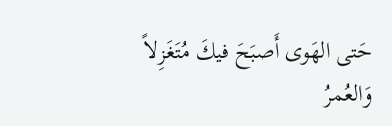حَتى الهَوى أَصبَحَ فيكَ مُتَغَزِلاً
وَالعُمرُ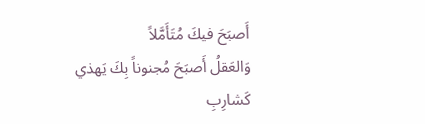أَصبَحَ فيكَ مُتَأَمَّلاً
وَالعَقلُ أَصبَحَ مُجنوناً بِكَ يَهذي
كَشارِبِ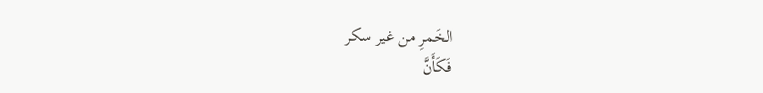الخَمرِ من غير سكر
فَكَأَنَّ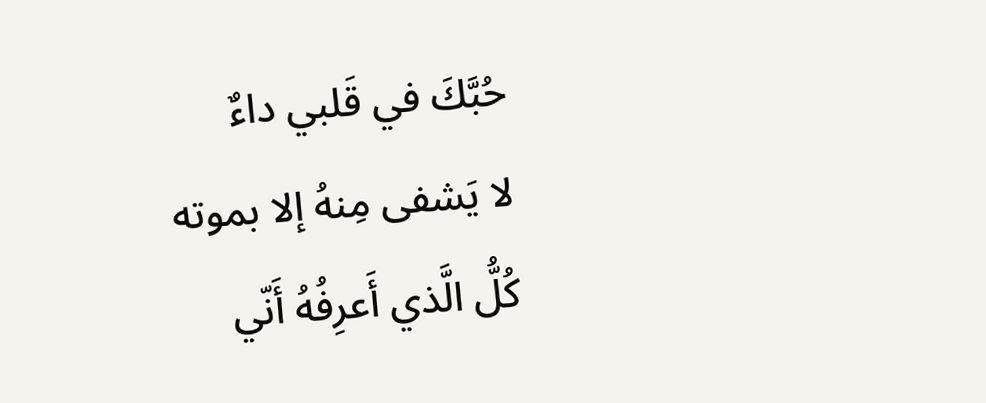حُبَّكَ في قَلبي داءٌ
لا يَشفى مِنهُ إلا بموته
كُلُّ الَّذي أَعرِفُهُ أَنّي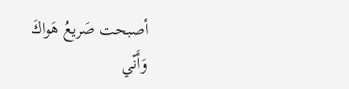أصبحت صَريعُ هَواكَ
وَأَنّي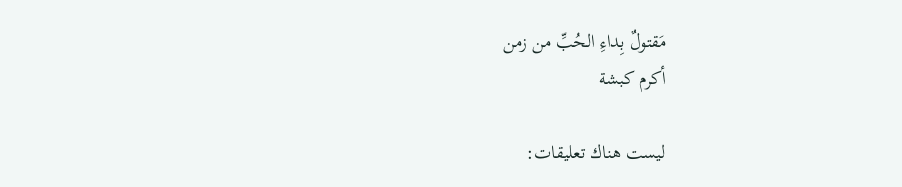مَقتولٌ بِداءِ الحُبِّ من زمن
أكرم كبشة

ليست هناك تعليقات: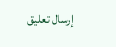إرسال تعليق